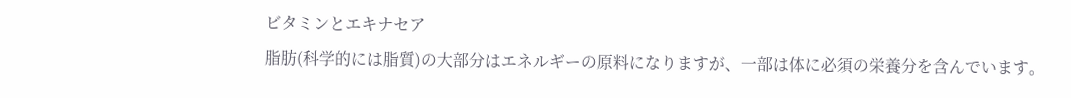ビタミンとエキナセア
脂肪(科学的には脂質)の大部分はエネルギーの原料になりますが、一部は体に必須の栄養分を含んでいます。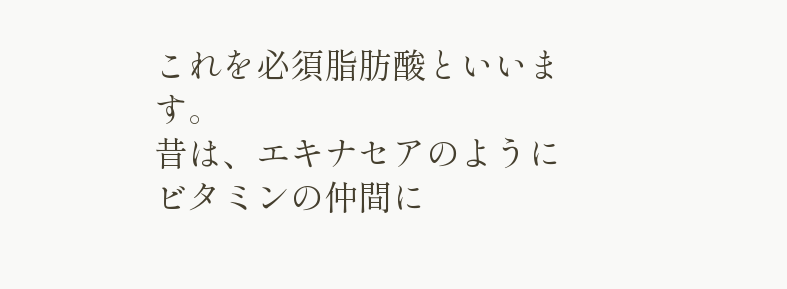これを必須脂肪酸といいます。
昔は、エキナセアのようにビタミンの仲間に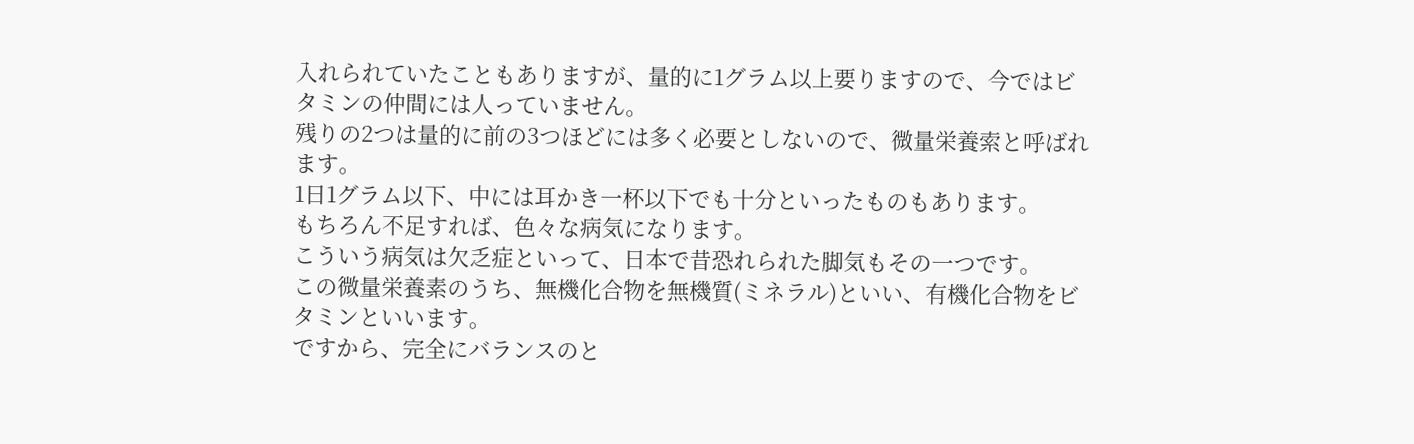入れられていたこともありますが、量的に1グラム以上要りますので、今ではビタミンの仲間には人っていません。
残りの2つは量的に前の3つほどには多く必要としないので、微量栄養索と呼ばれます。
1日1グラム以下、中には耳かき一杯以下でも十分といったものもあります。
もちろん不足すれば、色々な病気になります。
こういう病気は欠乏症といって、日本で昔恐れられた脚気もその一つです。
この微量栄養素のうち、無機化合物を無機質(ミネラル)といい、有機化合物をビタミンといいます。
ですから、完全にバランスのと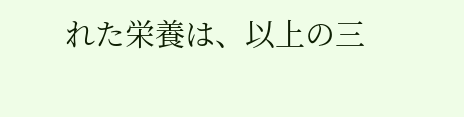れた栄養は、以上の三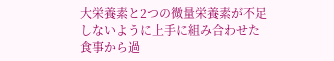大栄養素と2つの微量栄養素が不足しないように上手に組み合わせた食事から過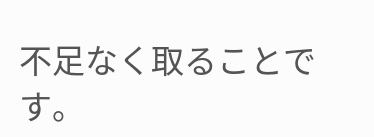不足なく取ることです。